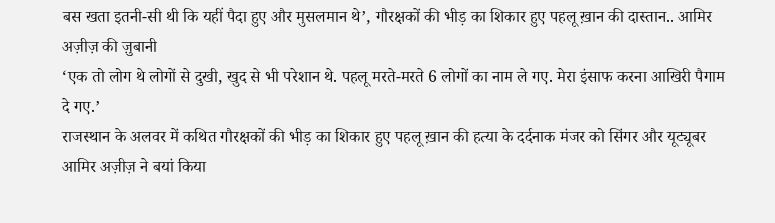बस खता इतनी-सी थी कि यहीं पैदा हुए और मुसलमान थे’, गौरक्षकों की भीड़ का शिकार हुए पहलू ख़ान की दास्तान.. आमिर अज़ीज़ की ज़ुबानी
‘एक तो लोग थे लोगों से दुखी, खुद से भी परेशान थे. पहलू मरते-मरते 6 लोगों का नाम ले गए. मेरा इंसाफ करना आखिरी पैगाम दे गए.’
राजस्थान के अलवर में कथित गौरक्षकों की भीड़ का शिकार हुए पहलू ख़ान की हत्या के दर्दनाक मंजर को सिंगर और यूट्यूबर आमिर अज़ीज़ ने बयां किया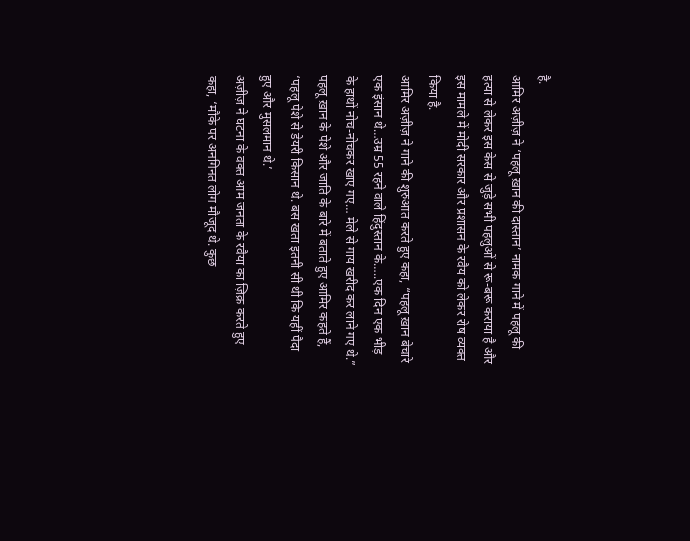है.
आमिर अज़ीज़ ने ‘पहलू ख़ान की दास्तान’ नामक गाने में पहलू की हत्या से लेकर इस केस से जुड़े सभी पहलुओं से रू-बरू कराया है और इस मामले में मोदी सरकार और प्रशासन के रवैय को लेकर रोष व्यक्त किया है.
आमिर अज़ीज़ ने गाने की शुरुआत करते हुए कहा, “पहलू ख़ान बेचारे एक इंसान थे…उम्र 55 रहने वाले हिंदुस्तान के…..एक दिन एक भीड़ के हाथों नोच-नोचकर खाए गए… मेले से गाय खरीद कर लाने गए थे.”
पहलू ख़ान के पेशे और जाति के बारे में बताते हुए आमिर कहते हैं, ‘पहलू पेशे से डेयरी किसान थे. बस खता इतनी सी थी कि यहीं पैदा हुए और मुसलमान थे.’
अज़ीज़ ने घटना के वक्त आम जनता के रवैया का ज़िक्र करते हुए कहा, ‘मौके पर अनगिनत लोग मौजूद थे. कुछ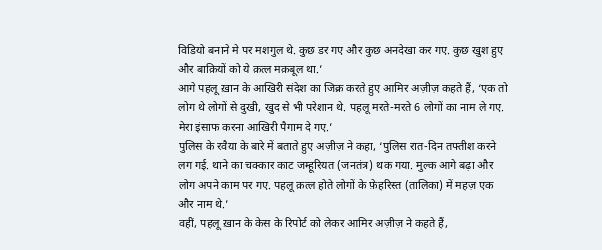विडियो बनाने मे पर मशगुल थे. कुछ डर गए और कुछ अनदेखा कर गए. कुछ खुश हुए और बाक़ियों को ये क़त्ल मक़बूल था.’
आगे पहलू ख़ान के आखिरी संदेश का जिक्र करते हुए आमिर अज़ीज़ कहते हैं, ‘एक तो लोग थे लोगों से दुखी, खुद से भी परेशान थे. पहलू मरते-मरते 6 लोगों का नाम ले गए. मेरा इंसाफ करना आखिरी पैगाम दे गए.’
पुलिस के रवैया के बारे में बताते हुए अज़ीज़ ने कहा, ‘पुलिस रात-दिन तफ्तीश करने लग गई. थाने का चक्कार काट जम्हूरियत (जनतंत्र) थक गया. मुल्क आगे बढ़ा और लोग अपने काम पर गए. पहलू क़त्ल होते लोगों के फ़ेहरिस्त (तालिका) में महज़ एक और नाम थे.’
वहीं, पहलू ख़ान के केस के रिपोर्ट को लेकर आमिर अज़ीज़ ने कहते हैं,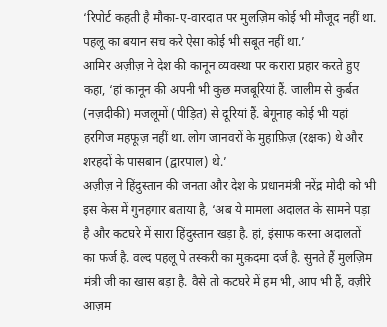‘रिपोर्ट कहती है मौका-ए-वारदात पर मुलज़िम कोई भी मौजूद नहीं था. पहलू का बयान सच करे ऐसा कोई भी सबूत नहीं था.’
आमिर अज़ीज़ ने देश की कानून व्यवस्था पर करारा प्रहार करते हुए कहा, ‘हां कानून की अपनी भी कुछ मजबूरियां हैं. जालीम से कुर्बत (नज़दीकी) मजलूमों (पीड़ित) से दूरियां हैं. बेगूनाह कोई भी यहां हरगिज महफूज़ नहीं था. लोग जानवरों के मुहाफ़िज़ (रक्षक) थे और शरहदों के पासबान (द्वारपाल) थे.’
अज़ीज़ ने हिंदुस्तान की जनता और देश के प्रधानमंत्री नरेंद्र मोदी को भी इस केस में गुनहगार बताया है, ‘अब ये मामला अदालत के सामने पड़ा है और कटघरे में सारा हिंदुस्तान खड़ा है. हां, इंसाफ करना अदालतों का फर्ज है. वल्द पहलू पे तस्करी का मुक़दमा दर्ज है. सुनते हैं मुलज़िम मंत्री जी का खास बड़ा है. वैसे तो कटघरे में हम भी, आप भी हैं, वज़ीरे आज़म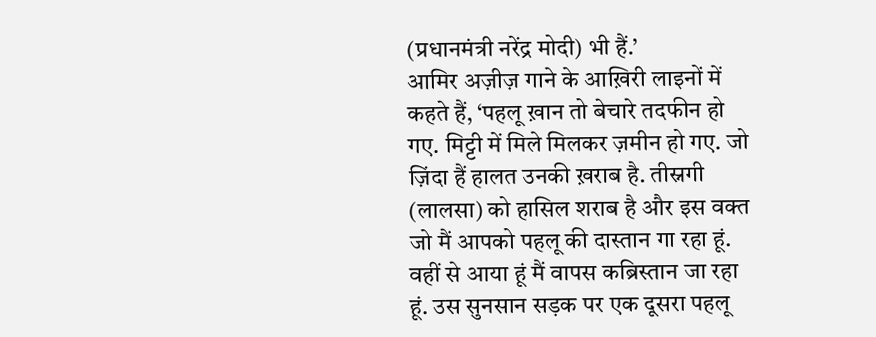(प्रधानमंत्री नरेंद्र मोदी) भी हैं.’
आमिर अज़ीज़ गाने के आख़िरी लाइनों में कहते हैं, ‘पहलू ख़ान तो बेचारे तदफीन हो गए. मिट्टी में मिले मिलकर ज़मीन हो गए. जो ज़िंदा हैं हालत उनकी ख़राब है. तीस्नगी (लालसा) को हासिल शराब है और इस वक्त जो मैं आपको पहलू की दास्तान गा रहा हूं. वहीं से आया हूं मैं वापस कब्रिस्तान जा रहा हूं. उस सुनसान सड़क पर एक दूसरा पहलू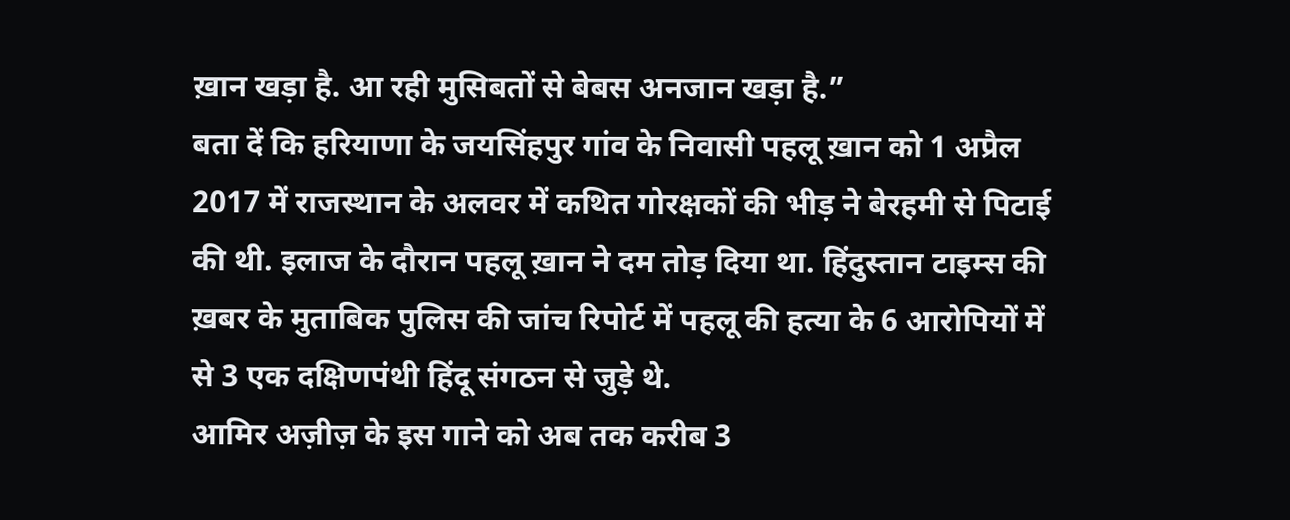ख़ान खड़ा है. आ रही मुसिबतों से बेबस अनजान खड़ा है.”
बता दें कि हरियाणा के जयसिंहपुर गांव के निवासी पहलू ख़ान को 1 अप्रैल 2017 में राजस्थान के अलवर में कथित गोरक्षकों की भीड़ ने बेरहमी से पिटाई की थी. इलाज के दौरान पहलू ख़ान ने दम तोड़ दिया था. हिंदुस्तान टाइम्स की ख़बर के मुताबिक पुलिस की जांच रिपोर्ट में पहलू की हत्या के 6 आरोपियों में से 3 एक दक्षिणपंथी हिंदू संगठन से जुड़े थे.
आमिर अज़ीज़ के इस गाने को अब तक करीब 3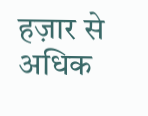हज़ार से अधिक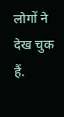लोगों ने देख चुक हैं.